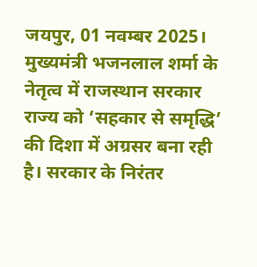जयपुर, 01 नवम्बर 2025। मुख्यमंत्री भजनलाल शर्मा के नेतृत्व में राजस्थान सरकार राज्य को ‘सहकार से समृद्धि’ की दिशा में अग्रसर बना रही है। सरकार के निरंतर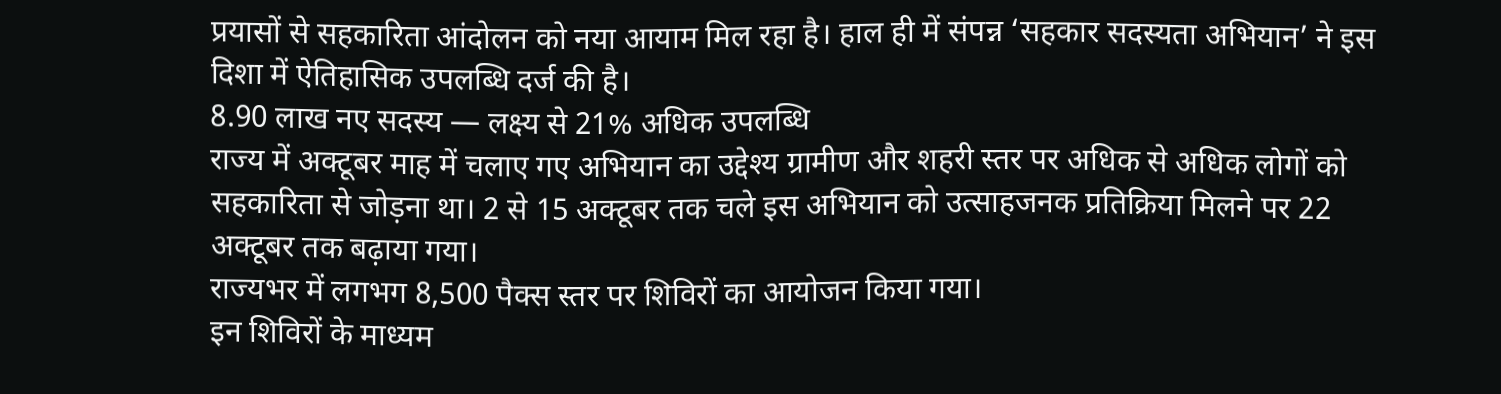प्रयासों से सहकारिता आंदोलन को नया आयाम मिल रहा है। हाल ही में संपन्न ‘सहकार सदस्यता अभियान’ ने इस दिशा में ऐतिहासिक उपलब्धि दर्ज की है।
8.90 लाख नए सदस्य — लक्ष्य से 21% अधिक उपलब्धि
राज्य में अक्टूबर माह में चलाए गए अभियान का उद्देश्य ग्रामीण और शहरी स्तर पर अधिक से अधिक लोगों को सहकारिता से जोड़ना था। 2 से 15 अक्टूबर तक चले इस अभियान को उत्साहजनक प्रतिक्रिया मिलने पर 22 अक्टूबर तक बढ़ाया गया।
राज्यभर में लगभग 8,500 पैक्स स्तर पर शिविरों का आयोजन किया गया।
इन शिविरों के माध्यम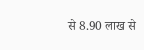से 8.90 लाख से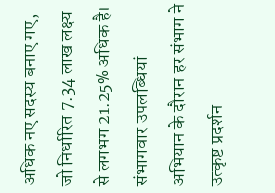अधिक नए सदस्य बनाए गए, जो निर्धारित 7.34 लाख लक्ष्य से लगभग 21.25% अधिक है।
संभागवार उपलब्धियां
अभियान के दौरान हर संभाग ने उत्कृष्ट प्रदर्शन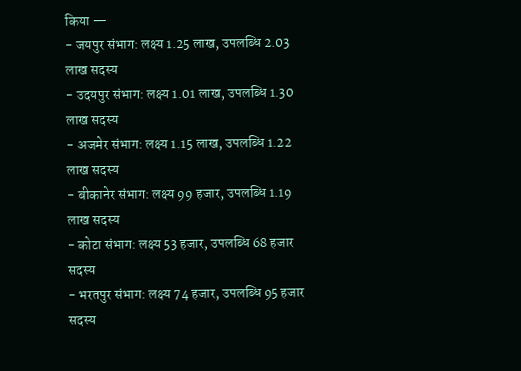किया —
- जयपुर संभाग: लक्ष्य 1.25 लाख, उपलब्धि 2.03 लाख सदस्य
- उदयपुर संभाग: लक्ष्य 1.01 लाख, उपलब्धि 1.30 लाख सदस्य
- अजमेर संभाग: लक्ष्य 1.15 लाख, उपलब्धि 1.22 लाख सदस्य
- बीकानेर संभाग: लक्ष्य 99 हजार, उपलब्धि 1.19 लाख सदस्य
- कोटा संभाग: लक्ष्य 53 हजार, उपलब्धि 68 हजार सदस्य
- भरतपुर संभाग: लक्ष्य 74 हजार, उपलब्धि 95 हजार सदस्य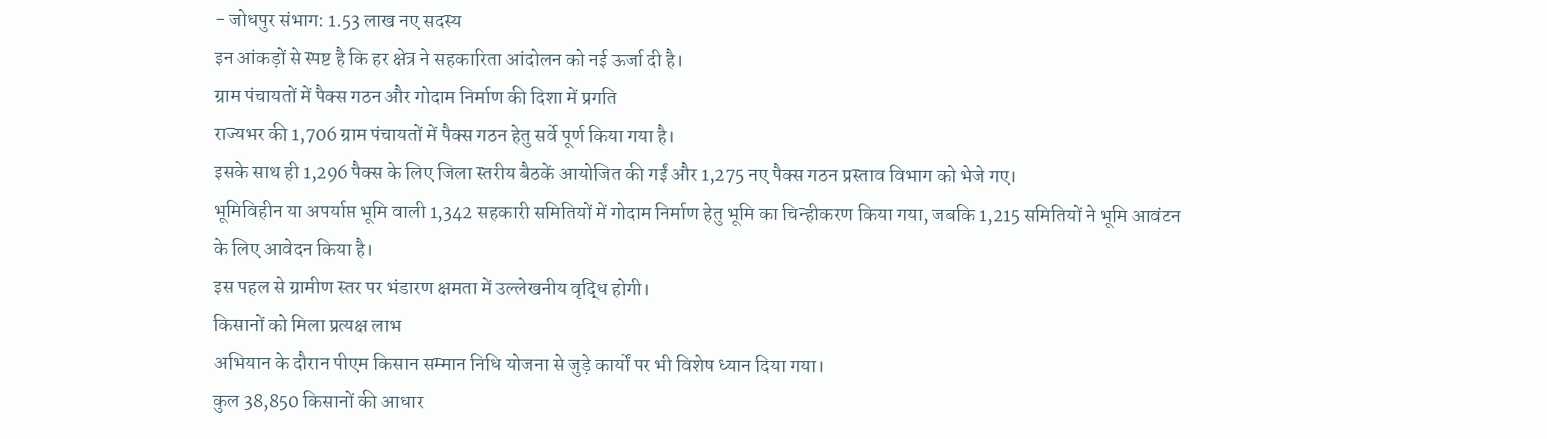- जोधपुर संभाग: 1.53 लाख नए सदस्य
इन आंकड़ों से स्पष्ट है कि हर क्षेत्र ने सहकारिता आंदोलन को नई ऊर्जा दी है।
ग्राम पंचायतों में पैक्स गठन और गोदाम निर्माण की दिशा में प्रगति
राज्यभर की 1,706 ग्राम पंचायतों में पैक्स गठन हेतु सर्वे पूर्ण किया गया है।
इसके साथ ही 1,296 पैक्स के लिए जिला स्तरीय बैठकें आयोजित की गईं और 1,275 नए पैक्स गठन प्रस्ताव विभाग को भेजे गए।
भूमिविहीन या अपर्याप्त भूमि वाली 1,342 सहकारी समितियों में गोदाम निर्माण हेतु भूमि का चिन्हीकरण किया गया, जबकि 1,215 समितियों ने भूमि आवंटन के लिए आवेदन किया है।
इस पहल से ग्रामीण स्तर पर भंडारण क्षमता में उल्लेखनीय वृद्धि होगी।
किसानों को मिला प्रत्यक्ष लाभ
अभियान के दौरान पीएम किसान सम्मान निधि योजना से जुड़े कार्यों पर भी विशेष ध्यान दिया गया।
कुल 38,850 किसानों की आधार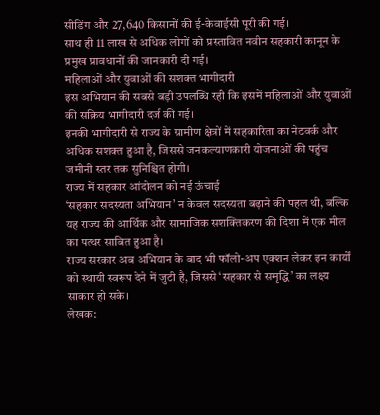सीडिंग और 27,640 किसानों की ई-केवाईसी पूरी की गई।
साथ ही 11 लाख से अधिक लोगों को प्रस्तावित नवीन सहकारी कानून के प्रमुख प्रावधानों की जानकारी दी गई।
महिलाओं और युवाओं की सशक्त भागीदारी
इस अभियान की सबसे बड़ी उपलब्धि रही कि इसमें महिलाओं और युवाओं की सक्रिय भागीदारी दर्ज की गई।
इनकी भागीदारी से राज्य के ग्रामीण क्षेत्रों में सहकारिता का नेटवर्क और अधिक सशक्त हुआ है, जिससे जनकल्याणकारी योजनाओं की पहुंच जमीनी स्तर तक सुनिश्चित होगी।
राज्य में सहकार आंदोलन को नई ऊंचाई
‘सहकार सदस्यता अभियान’ न केवल सदस्यता बढ़ाने की पहल थी, बल्कि यह राज्य की आर्थिक और सामाजिक सशक्तिकरण की दिशा में एक मील का पत्थर साबित हुआ है।
राज्य सरकार अब अभियान के बाद भी फॉलो-अप एक्शन लेकर इन कार्यों को स्थायी स्वरूप देने में जुटी है, जिससे ‘सहकार से समृद्धि’ का लक्ष्य साकार हो सके।
लेखक: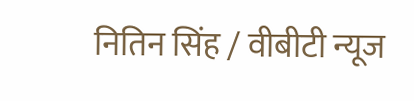नितिन सिंह / वीबीटी न्यूज